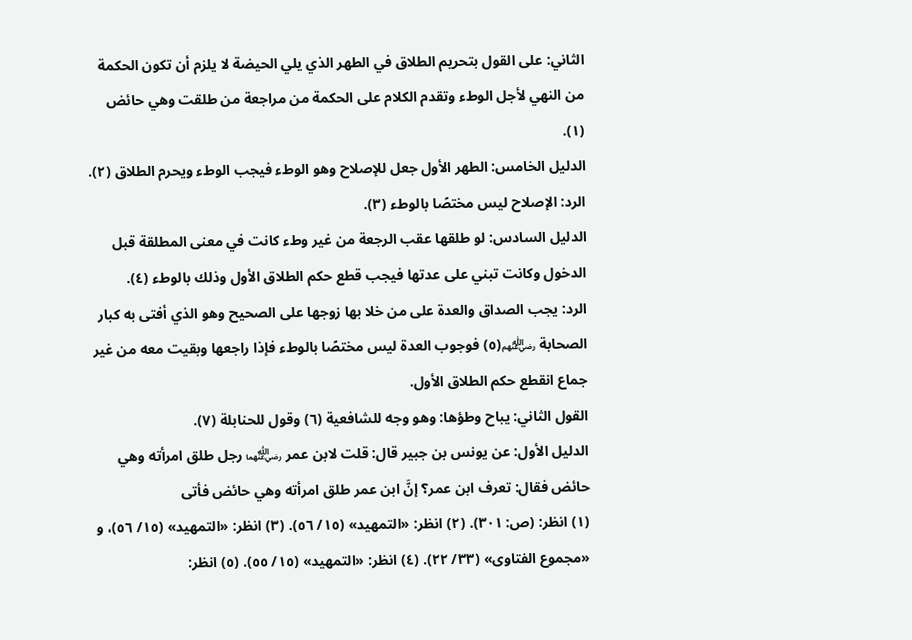الثاني: على القول بتحريم الطلاق في الطهر الذي يلي الحيضة لا يلزم أن تكون الحكمة من النهي لأجل الوطء وتقدم الكلام على الحكمة من مراجعة من طلقت وهي حائض (١).
الدليل الخامس: الطهر الأول جعل للإصلاح وهو الوطء فيجب الوطء ويحرم الطلاق (٢).
الرد: الإصلاح ليس مختصًا بالوطء (٣).
الدليل السادس: لو طلقها عقب الرجعة من غير وطء كانت في معنى المطلقة قبل الدخول وكانت تبني على عدتها فيجب قطع حكم الطلاق الأول وذلك بالوطء (٤).
الرد: يجب الصداق والعدة على من خلا بها زوجها على الصحيح وهو الذي أفتى به كبار الصحابة ﵃(٥) فوجوب العدة ليس مختصًا بالوطء فإذا راجعها وبقيت معه من غير جماع انقطع حكم الطلاق الأول.
القول الثاني: يباح وطؤها: وهو وجه للشافعية (٦) وقول للحنابلة (٧).
الدليل الأول: عن يونس بن جبير قال: قلت لابن عمر ﵄ رجل طلق امرأته وهي حائض فقال: تعرف ابن عمر؟ إنَّ ابن عمر طلق امرأته وهي حائض فأتى
(١) انظر: (ص: ٣٠١). (٢) انظر: «التمهيد» (١٥/ ٥٦). (٣) انظر: «التمهيد» (١٥/ ٥٦)، و «مجموع الفتاوى» (٣٣/ ٢٢). (٤) انظر: «التمهيد» (١٥/ ٥٥). (٥) انظر: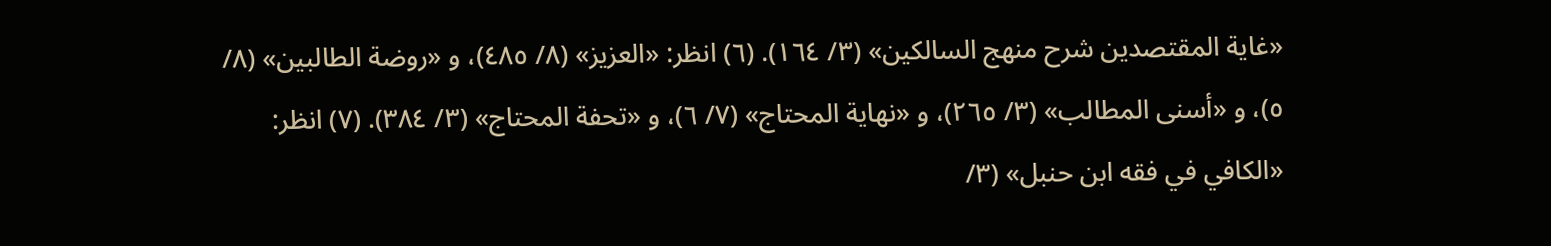«غاية المقتصدين شرح منهج السالكين» (٣/ ١٦٤). (٦) انظر: «العزيز» (٨/ ٤٨٥)، و «روضة الطالبين» (٨/ ٥)، و «أسنى المطالب» (٣/ ٢٦٥)، و «نهاية المحتاج» (٧/ ٦)، و «تحفة المحتاج» (٣/ ٣٨٤). (٧) انظر: «الكافي في فقه ابن حنبل» (٣/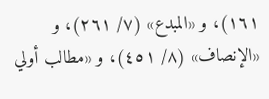١٦١)، و «المبدع» (٧/ ٢٦١)، و «الإنصاف» (٨/ ٤٥١)، و «مطالب أولي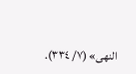النهى» (٧/ ٣٣٤).